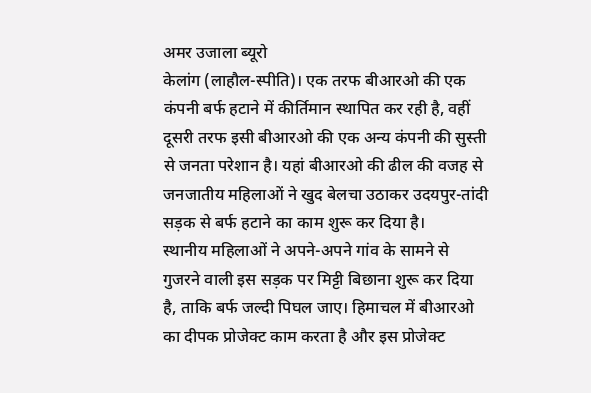अमर उजाला ब्यूरो
केलांग (लाहौल-स्पीति)। एक तरफ बीआरओ की एक कंपनी बर्फ हटाने में कीर्तिमान स्थापित कर रही है, वहीं दूसरी तरफ इसी बीआरओ की एक अन्य कंपनी की सुस्ती से जनता परेशान है। यहां बीआरओ की ढील की वजह से जनजातीय महिलाओं ने खुद बेलचा उठाकर उदयपुर-तांदी सड़क से बर्फ हटाने का काम शुरू कर दिया है।
स्थानीय महिलाओं ने अपने-अपने गांव के सामने से गुजरने वाली इस सड़क पर मिट्टी बिछाना शुरू कर दिया है, ताकि बर्फ जल्दी पिघल जाए। हिमाचल में बीआरओ का दीपक प्रोजेक्ट काम करता है और इस प्रोजेक्ट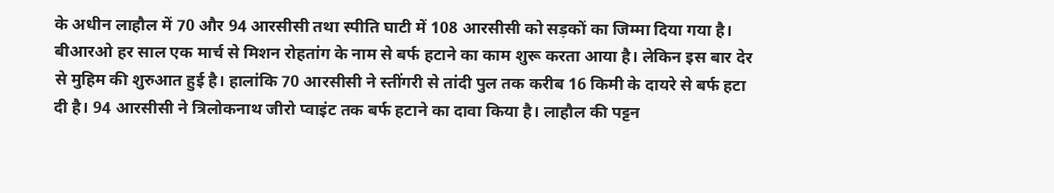के अधीन लाहौल में 70 और 94 आरसीसी तथा स्पीति घाटी में 108 आरसीसी को सड़कों का जिम्मा दिया गया है। बीआरओ हर साल एक मार्च से मिशन रोहतांग के नाम से बर्फ हटाने का काम शुरू करता आया है। लेकिन इस बार देर से मुहिम की शुरुआत हुई है। हालांकि 70 आरसीसी ने स्तींगरी से तांदी पुल तक करीब 16 किमी के दायरे से बर्फ हटा दी है। 94 आरसीसी ने त्रिलोकनाथ जीरो प्वाइंट तक बर्फ हटाने का दावा किया है। लाहौल की पट्टन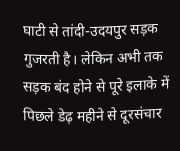घाटी से तांदी-उदयपुर सड़क गुजरती है। लेकिन अभी तक सड़क बंद होने से पूरे इलाके में पिछले डेढ़ महीने से दूरसंचार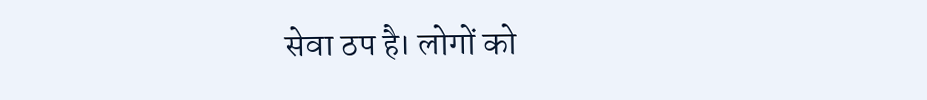सेवा ठप है। लोगों को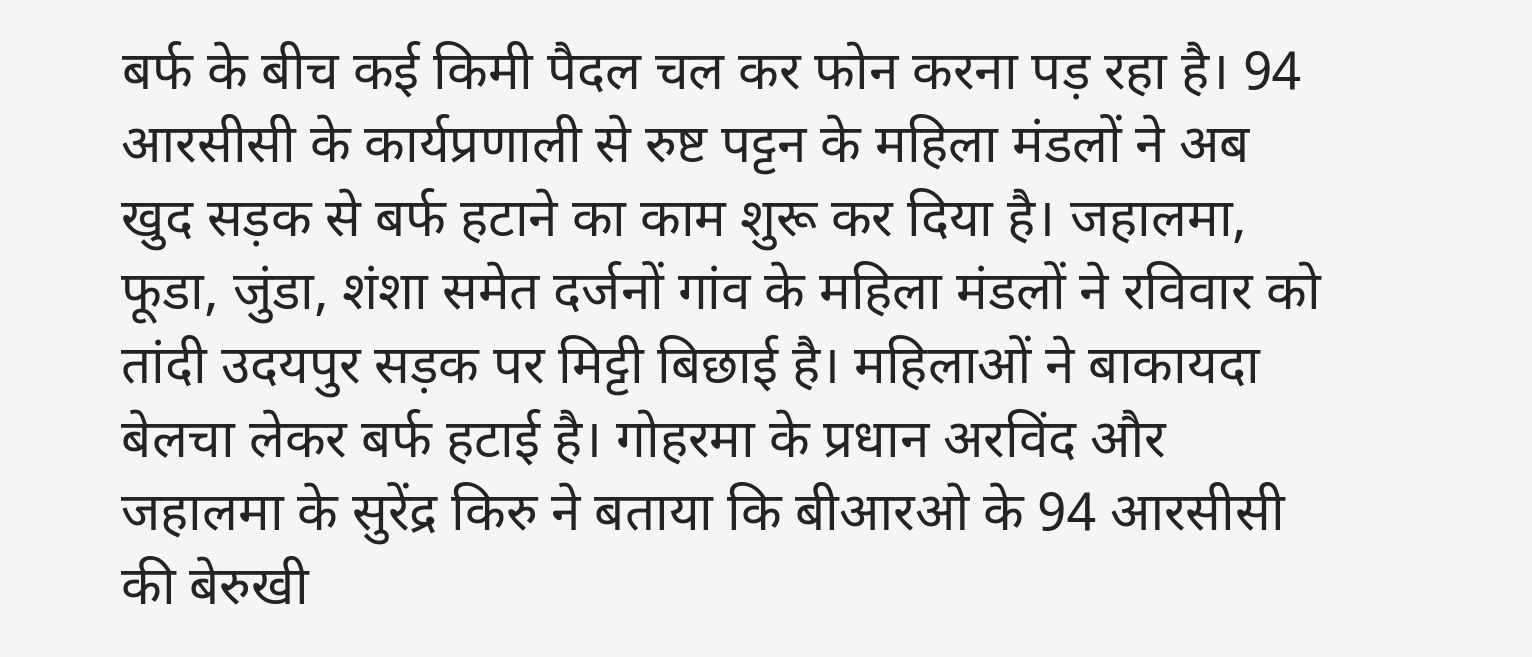बर्फ के बीच कई किमी पैदल चल कर फोन करना पड़ रहा है। 94 आरसीसी के कार्यप्रणाली से रुष्ट पट्टन के महिला मंडलों ने अब खुद सड़क से बर्फ हटाने का काम शुरू कर दिया है। जहालमा, फूडा, जुंडा, शंशा समेत दर्जनों गांव के महिला मंडलों ने रविवार को तांदी उदयपुर सड़क पर मिट्टी बिछाई है। महिलाओं ने बाकायदा बेलचा लेकर बर्फ हटाई है। गोहरमा के प्रधान अरविंद और जहालमा के सुरेंद्र किरु ने बताया कि बीआरओ के 94 आरसीसी की बेरुखी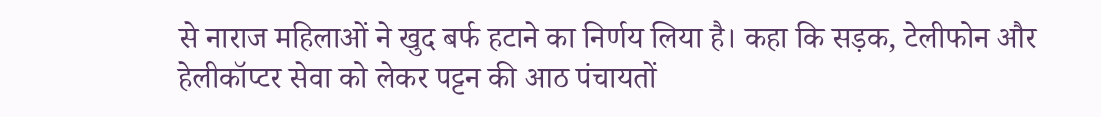से नाराज महिलाओं ने खुद बर्फ हटाने का निर्णय लिया है। कहा कि सड़क, टेलीफोन और हेलीकॉप्टर सेवा को लेकर पट्टन की आठ पंचायतों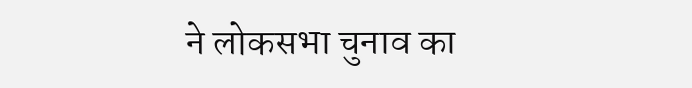ने लोकसभा चुनाव का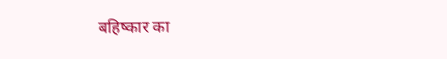बहिष्कार का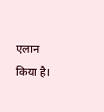एलान किया है।